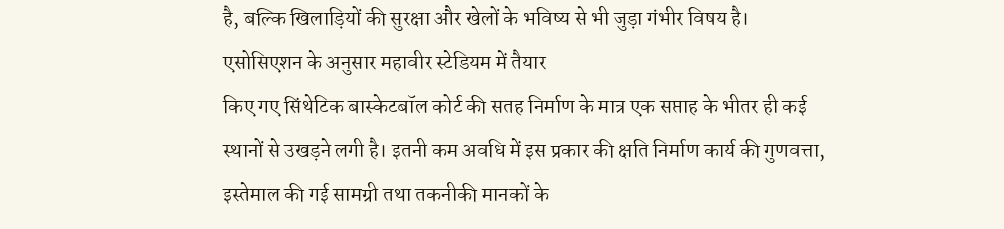है, बल्कि खिलाड़ियों की सुरक्षा और खेलों के भविष्य से भी जुड़ा गंभीर विषय है।
एसोसिएशन के अनुसार महावीर स्टेडियम में तैयार
किए गए सिंथेटिक बास्केटबॉल कोर्ट की सतह निर्माण के मात्र एक सप्ताह के भीतर ही कई
स्थानों से उखड़ने लगी है। इतनी कम अवधि में इस प्रकार की क्षति निर्माण कार्य की गुणवत्ता,
इस्तेमाल की गई सामग्री तथा तकनीकी मानकों के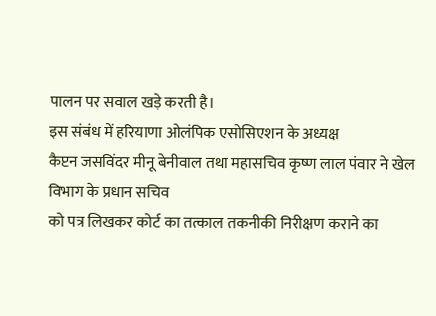पालन पर सवाल खड़े करती है।
इस संबंध में हरियाणा ओलंपिक एसोसिएशन के अध्यक्ष
कैप्टन जसविंदर मीनू बेनीवाल तथा महासचिव कृष्ण लाल पंवार ने खेल विभाग के प्रधान सचिव
को पत्र लिखकर कोर्ट का तत्काल तकनीकी निरीक्षण कराने का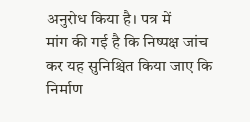अनुरोध किया है। पत्र में
मांग की गई है कि निष्पक्ष जांच कर यह सुनिश्चित किया जाए कि निर्माण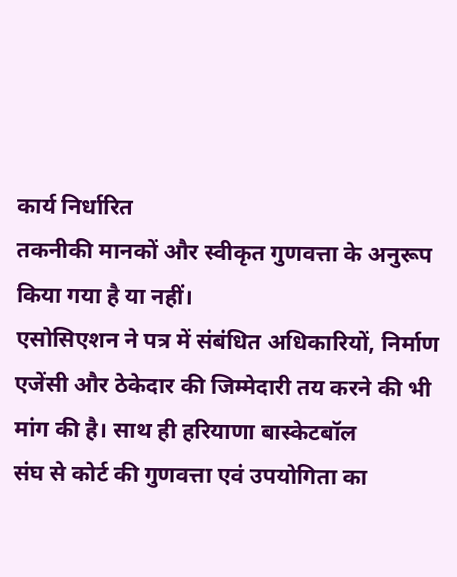कार्य निर्धारित
तकनीकी मानकों और स्वीकृत गुणवत्ता के अनुरूप किया गया है या नहीं।
एसोसिएशन ने पत्र में संबंधित अधिकारियों, निर्माण
एजेंसी और ठेकेदार की जिम्मेदारी तय करने की भी मांग की है। साथ ही हरियाणा बास्केटबॉल
संघ से कोर्ट की गुणवत्ता एवं उपयोगिता का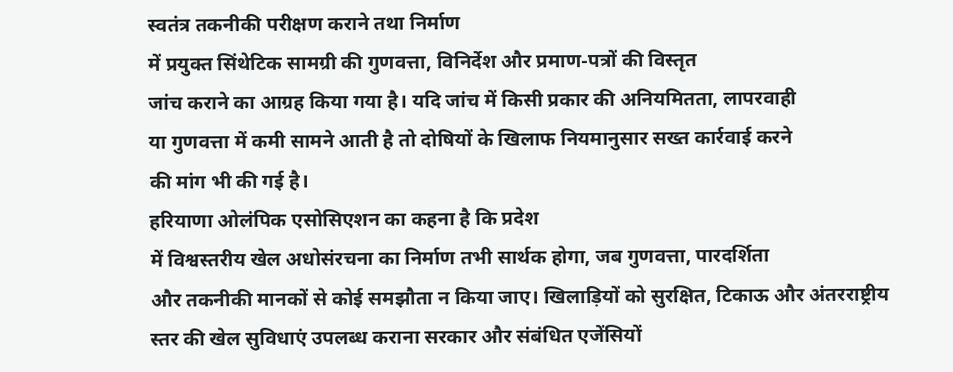स्वतंत्र तकनीकी परीक्षण कराने तथा निर्माण
में प्रयुक्त सिंथेटिक सामग्री की गुणवत्ता, विनिर्देश और प्रमाण-पत्रों की विस्तृत
जांच कराने का आग्रह किया गया है। यदि जांच में किसी प्रकार की अनियमितता, लापरवाही
या गुणवत्ता में कमी सामने आती है तो दोषियों के खिलाफ नियमानुसार सख्त कार्रवाई करने
की मांग भी की गई है।
हरियाणा ओलंपिक एसोसिएशन का कहना है कि प्रदेश
में विश्वस्तरीय खेल अधोसंरचना का निर्माण तभी सार्थक होगा, जब गुणवत्ता, पारदर्शिता
और तकनीकी मानकों से कोई समझौता न किया जाए। खिलाड़ियों को सुरक्षित, टिकाऊ और अंतरराष्ट्रीय
स्तर की खेल सुविधाएं उपलब्ध कराना सरकार और संबंधित एजेंसियों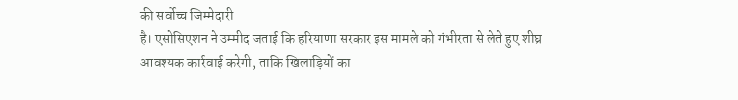की सर्वोच्च जिम्मेदारी
है। एसोसिएशन ने उम्मीद जताई कि हरियाणा सरकार इस मामले को गंभीरता से लेते हुए शीघ्र
आवश्यक कार्रवाई करेगी, ताकि खिलाड़ियों का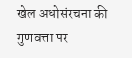खेल अधोसंरचना की गुणवत्ता पर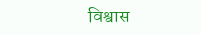विश्वास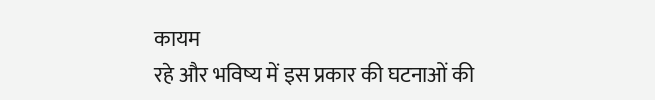कायम
रहे और भविष्य में इस प्रकार की घटनाओं की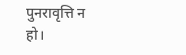पुनरावृत्ति न हो।